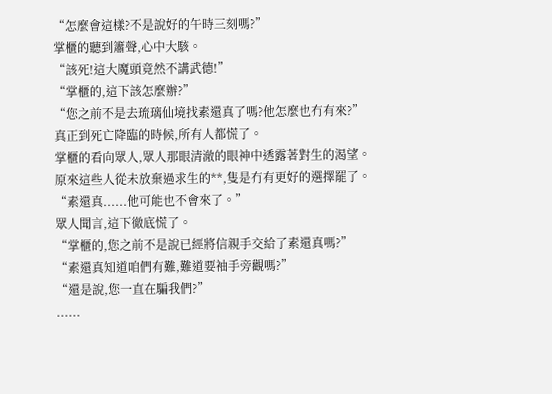“怎麼會這樣?不是說好的午時三刻嗎?”
掌櫃的聽到簫聲,心中大駭。
“該死!這大魔頭竟然不講武德!”
“掌櫃的,這下該怎麼辦?”
“您之前不是去琉璃仙境找素還真了嗎?他怎麼也冇有來?”
真正到死亡降臨的時候,所有人都慌了。
掌櫃的看向眾人,眾人那眼清澈的眼神中透露著對生的渴望。
原來這些人從未放棄過求生的**,隻是冇有更好的選擇罷了。
“素還真......他可能也不會來了。”
眾人聞言,這下徹底慌了。
“掌櫃的,您之前不是說已經將信親手交給了素還真嗎?”
“素還真知道咱們有難,難道要袖手旁觀嗎?”
“還是說,您一直在騙我們?”
......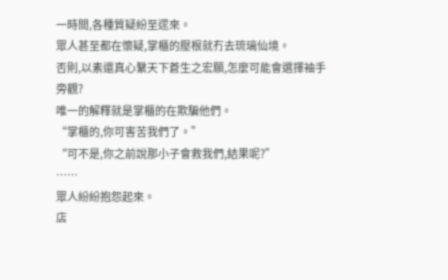一時間,各種質疑紛至遝來。
眾人甚至都在懷疑,掌櫃的壓根就冇去琉璃仙境。
否則,以素還真心繫天下蒼生之宏願,怎麼可能會選擇袖手旁觀?
唯一的解釋就是掌櫃的在欺騙他們。
“掌櫃的,你可害苦我們了。”
“可不是,你之前說那小子會救我們,結果呢?”
……
眾人紛紛抱怨起來。
店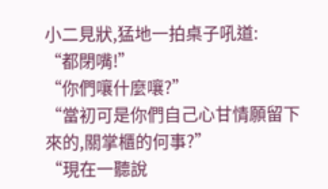小二見狀,猛地一拍桌子吼道:
“都閉嘴!”
“你們嚷什麼嚷?”
“當初可是你們自己心甘情願留下來的,關掌櫃的何事?”
“現在一聽說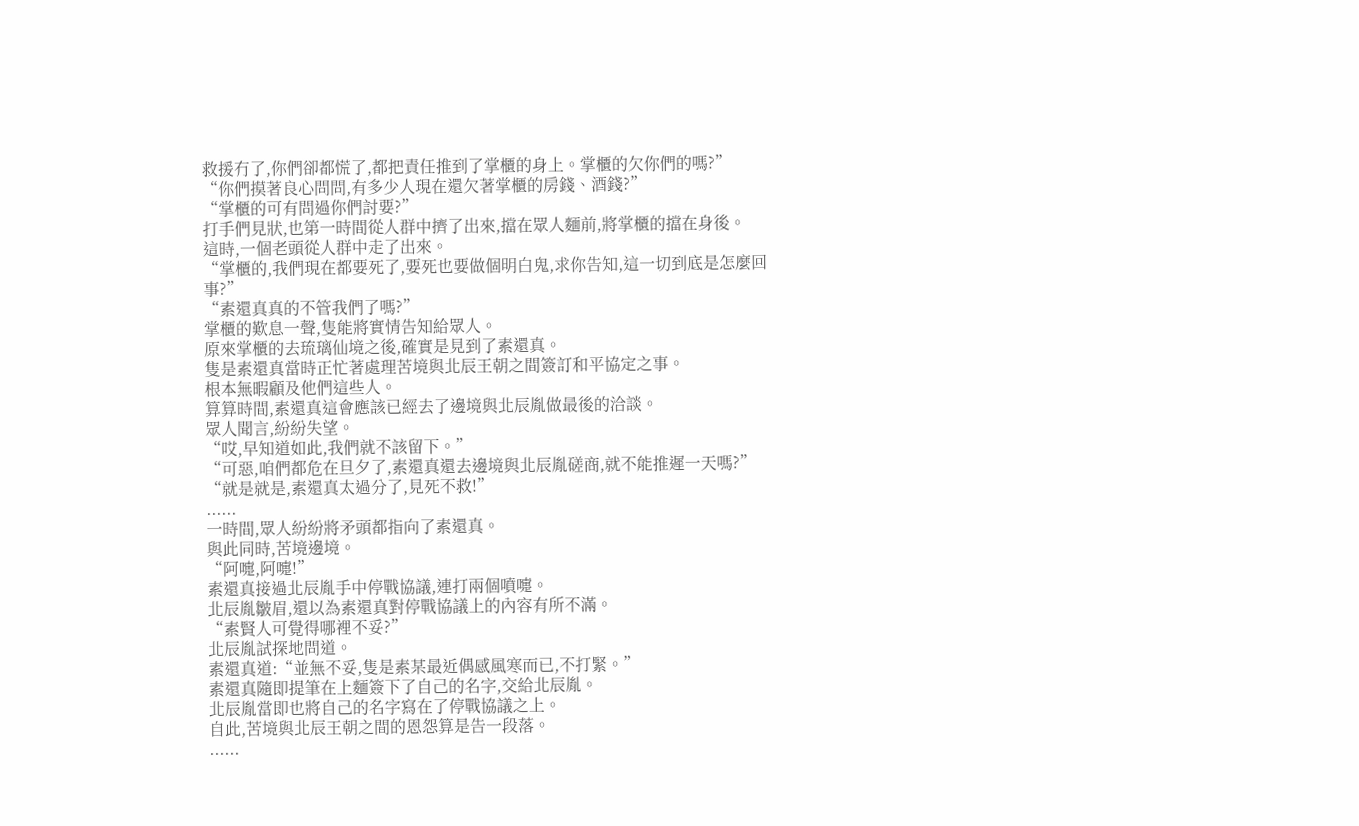救援冇了,你們卻都慌了,都把責任推到了掌櫃的身上。掌櫃的欠你們的嗎?”
“你們摸著良心問問,有多少人現在還欠著掌櫃的房錢、酒錢?”
“掌櫃的可有問過你們討要?”
打手們見狀,也第一時間從人群中擠了出來,擋在眾人麵前,將掌櫃的擋在身後。
這時,一個老頭從人群中走了出來。
“掌櫃的,我們現在都要死了,要死也要做個明白鬼,求你告知,這一切到底是怎麼回事?”
“素還真真的不管我們了嗎?”
掌櫃的歎息一聲,隻能將實情告知給眾人。
原來掌櫃的去琉璃仙境之後,確實是見到了素還真。
隻是素還真當時正忙著處理苦境與北辰王朝之間簽訂和平協定之事。
根本無暇顧及他們這些人。
算算時間,素還真這會應該已經去了邊境與北辰胤做最後的洽談。
眾人聞言,紛紛失望。
“哎,早知道如此,我們就不該留下。”
“可惡,咱們都危在旦夕了,素還真還去邊境與北辰胤磋商,就不能推遲一天嗎?”
“就是就是,素還真太過分了,見死不救!”
......
一時間,眾人紛紛將矛頭都指向了素還真。
與此同時,苦境邊境。
“阿嚏,阿嚏!”
素還真接過北辰胤手中停戰協議,連打兩個噴嚏。
北辰胤皺眉,還以為素還真對停戰協議上的內容有所不滿。
“素賢人可覺得哪裡不妥?”
北辰胤試探地問道。
素還真道:“並無不妥,隻是素某最近偶感風寒而已,不打緊。”
素還真隨即提筆在上麵簽下了自己的名字,交給北辰胤。
北辰胤當即也將自己的名字寫在了停戰協議之上。
自此,苦境與北辰王朝之間的恩怨算是告一段落。
......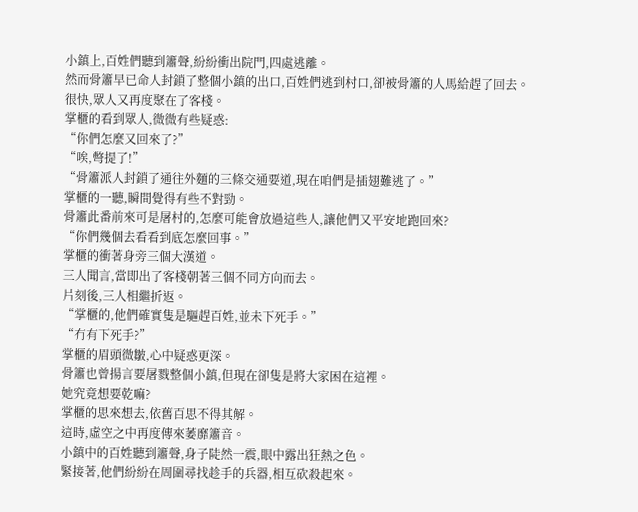小鎮上,百姓們聽到簫聲,紛紛衝出院門,四處逃離。
然而骨簫早已命人封鎖了整個小鎮的出口,百姓們逃到村口,卻被骨簫的人馬給趕了回去。
很快,眾人又再度聚在了客棧。
掌櫃的看到眾人,微微有些疑惑:
“你們怎麼又回來了?”
“唉,彆提了!”
“骨簫派人封鎖了通往外麵的三條交通要道,現在咱們是插翅難逃了。”
掌櫃的一聽,瞬間覺得有些不對勁。
骨簫此番前來可是屠村的,怎麼可能會放過這些人,讓他們又平安地跑回來?
“你們幾個去看看到底怎麼回事。”
掌櫃的衝著身旁三個大漢道。
三人聞言,當即出了客棧朝著三個不同方向而去。
片刻後,三人相繼折返。
“掌櫃的,他們確實隻是驅趕百姓,並未下死手。”
“冇有下死手?”
掌櫃的眉頭微皺,心中疑惑更深。
骨簫也曾揚言要屠戮整個小鎮,但現在卻隻是將大家困在這裡。
她究竟想要乾嘛?
掌櫃的思來想去,依舊百思不得其解。
這時,虛空之中再度傳來萎靡簫音。
小鎮中的百姓聽到簫聲,身子陡然一震,眼中露出狂熱之色。
緊接著,他們紛紛在周圍尋找趁手的兵器,相互砍殺起來。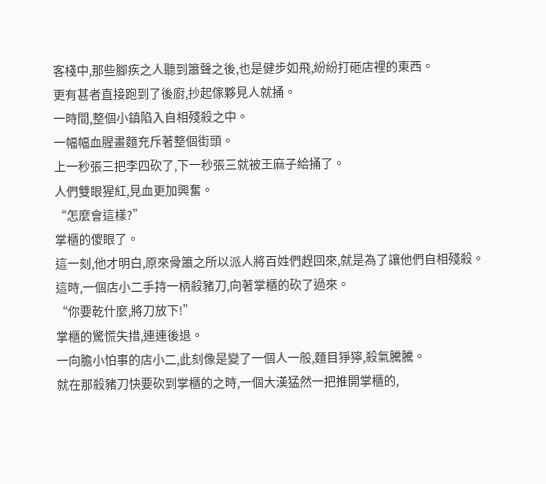客棧中,那些腳疾之人聽到簫聲之後,也是健步如飛,紛紛打砸店裡的東西。
更有甚者直接跑到了後廚,抄起傢夥見人就捅。
一時間,整個小鎮陷入自相殘殺之中。
一幅幅血腥畫麵充斥著整個街頭。
上一秒張三把李四砍了,下一秒張三就被王麻子給捅了。
人們雙眼猩紅,見血更加興奮。
“怎麼會這樣?”
掌櫃的傻眼了。
這一刻,他才明白,原來骨簫之所以派人將百姓們趕回來,就是為了讓他們自相殘殺。
這時,一個店小二手持一柄殺豬刀,向著掌櫃的砍了過來。
“你要乾什麼,將刀放下!”
掌櫃的驚慌失措,連連後退。
一向膽小怕事的店小二,此刻像是變了一個人一般,麵目猙獰,殺氣騰騰。
就在那殺豬刀快要砍到掌櫃的之時,一個大漢猛然一把推開掌櫃的,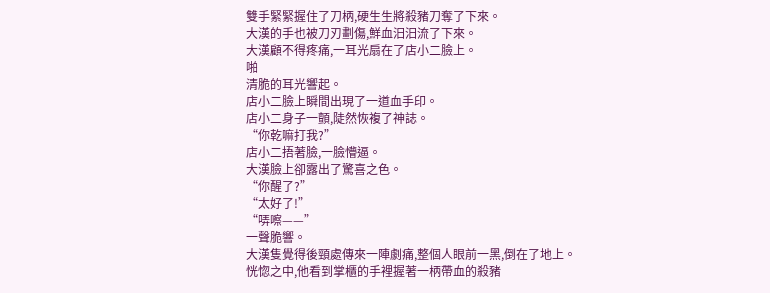雙手緊緊握住了刀柄,硬生生將殺豬刀奪了下來。
大漢的手也被刀刃劃傷,鮮血汩汩流了下來。
大漢顧不得疼痛,一耳光扇在了店小二臉上。
啪
清脆的耳光響起。
店小二臉上瞬間出現了一道血手印。
店小二身子一顫,陡然恢複了神誌。
“你乾嘛打我?”
店小二捂著臉,一臉懵逼。
大漢臉上卻露出了驚喜之色。
“你醒了?”
“太好了!”
“哢嚓——”
一聲脆響。
大漢隻覺得後頸處傳來一陣劇痛,整個人眼前一黑,倒在了地上。
恍惚之中,他看到掌櫃的手裡握著一柄帶血的殺豬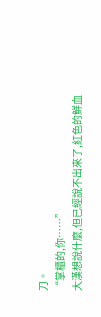刀。
“掌櫃的,你……”
大漢想說什麼,但已經說不出來了,紅色的鮮血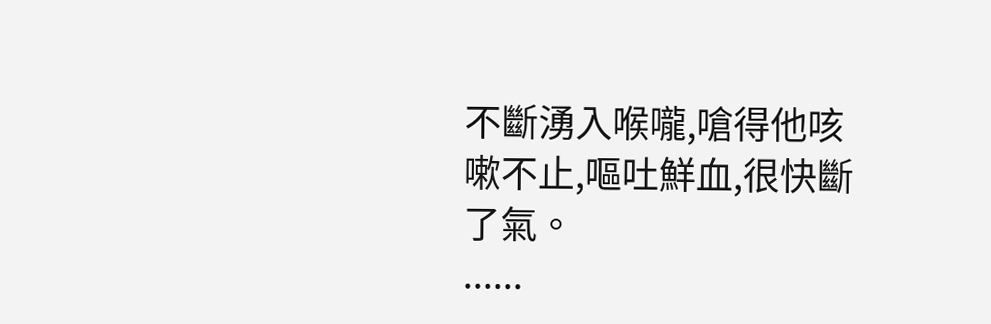不斷湧入喉嚨,嗆得他咳嗽不止,嘔吐鮮血,很快斷了氣。
......